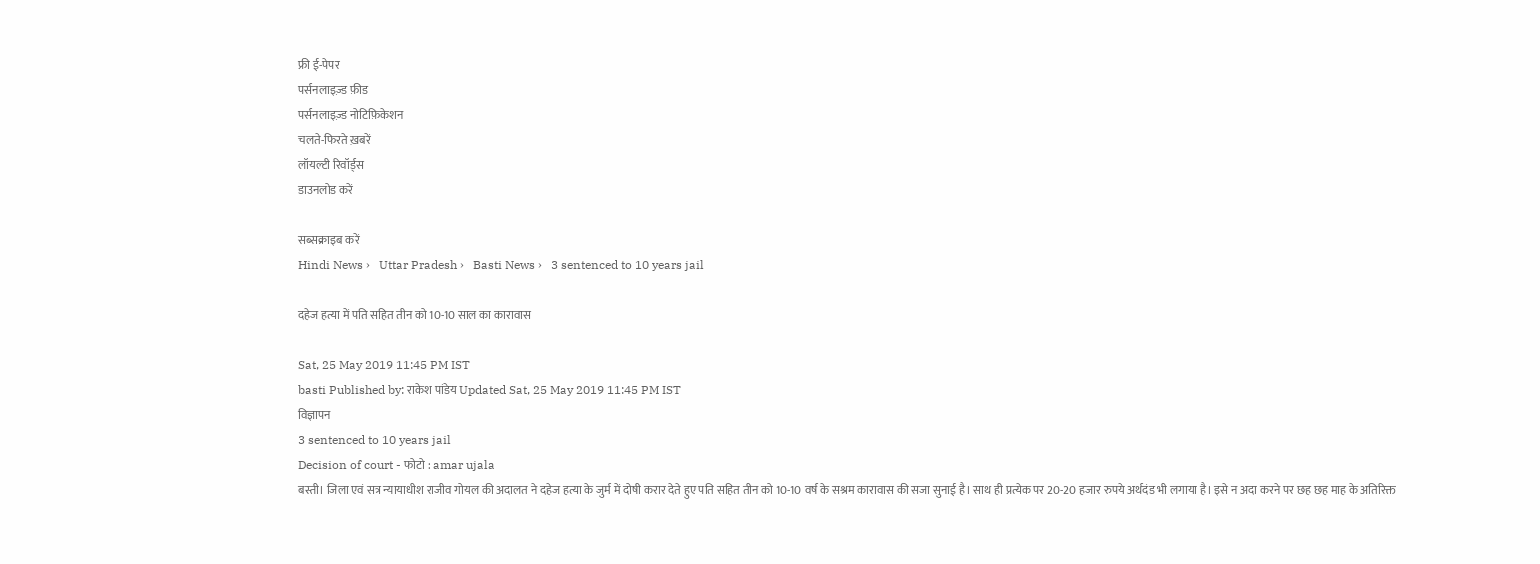फ्री ई-पेपर
पर्सनलाइज़्ड फ़ीड
पर्सनलाइज़्ड नोटिफ़िकेशन
चलते-फिरते ख़बरें
लॉयल्टी रिवॉर्ड्स
डाउनलोड करें

सब्सक्राइब करें
Hindi News ›   Uttar Pradesh ›   Basti News ›   3 sentenced to 10 years jail

दहेज हत्या में पति सहित तीन को 10-10 साल का कारावास

Sat, 25 May 2019 11:45 PM IST
basti Published by: राकेश पांडेय Updated Sat, 25 May 2019 11:45 PM IST
विज्ञापन
3 sentenced to 10 years jail
Decision of court - फोटो : amar ujala
बस्ती। जिला एवं सत्र न्यायाधीश राजीव गोयल की अदालत ने दहेज हत्या के जुर्म में दोषी करार देते हुए पति सहित तीन को 10-10 वर्ष के सश्रम कारावास की सजा सुनाई है। साथ ही प्रत्येक पर 20-20 हजार रुपये अर्थदंड भी लगाया है। इसे न अदा करने पर छह छह माह के अतिरिक्त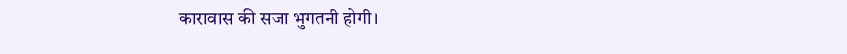कारावास की सजा भुगतनी होगी।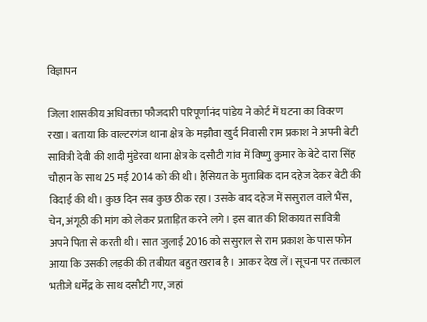विज्ञापन

जिला शासकीय अधिवक्ता फौजदारी परिपूर्णानंद पांडेय ने कोर्ट में घटना का विवरण रखा। बताया कि वाल्टरगंज थाना क्षेत्र के मझौवा खुर्द निवासी राम प्रकाश ने अपनी बेटी सावित्री देवी की शादी मुंडेरवा थाना क्षेत्र के दसौटी गांव में विष्णु कुमार के बेटे दारा सिंह चौहान के साथ 25 मई 2014 को की थी। हैसियत के मुताबिक दान दहेज देकर बेटी की विदाई की थी। कुछ दिन सब कुछ ठीक रहा। उसके बाद दहेज में ससुराल वाले भैंस, चेन, अंगूठी की मांग को लेकर प्रताड़ित करने लगे। इस बात की शिकायत सावित्री अपने पिता से करती थी। सात जुलाई 2016 को ससुराल से राम प्रकाश के पास फोन आया कि उसकी लड़की की तबीयत बहुत खराब है। आकर देख लें। सूचना पर तत्काल भतीजे धर्मेंद्र के साथ दसौटी गए, जहां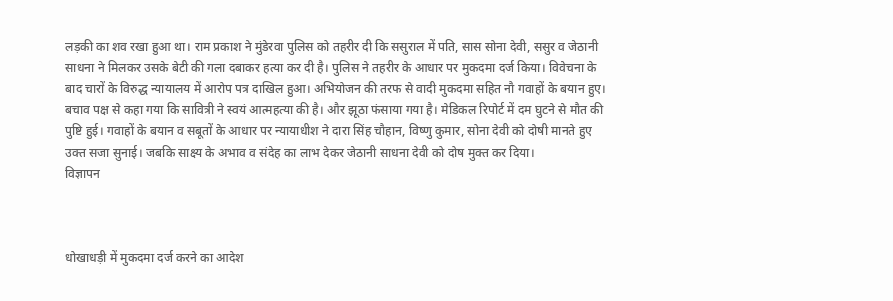लड़की का शव रखा हुआ था। राम प्रकाश ने मुंडेरवा पुलिस को तहरीर दी कि ससुराल में पति, सास सोना देवी, ससुर व जेठानी साधना ने मिलकर उसके बेटी की गला दबाकर हत्या कर दी है। पुलिस ने तहरीर के आधार पर मुकदमा दर्ज किया। विवेचना के बाद चारों के विरुद्ध न्यायालय में आरोप पत्र दाखिल हुआ। अभियोजन की तरफ से वादी मुकदमा सहित नौ गवाहों के बयान हुए। बचाव पक्ष से कहा गया कि सावित्री ने स्वयं आत्महत्या की है। और झूठा फंसाया गया है। मेडिकल रिपोर्ट में दम घुटने से मौत की पुष्टि हुई। गवाहों के बयान व सबूतों के आधार पर न्यायाधीश ने दारा सिंह चौहान, विष्णु कुमार, सोना देवी को दोषी मानते हुए उक्त सजा सुनाई। जबकि साक्ष्य के अभाव व संदेह का लाभ देकर जेठानी साधना देवी को दोष मुक्त कर दिया।
विज्ञापन



धोखाधड़ी में मुकदमा दर्ज करने का आदेश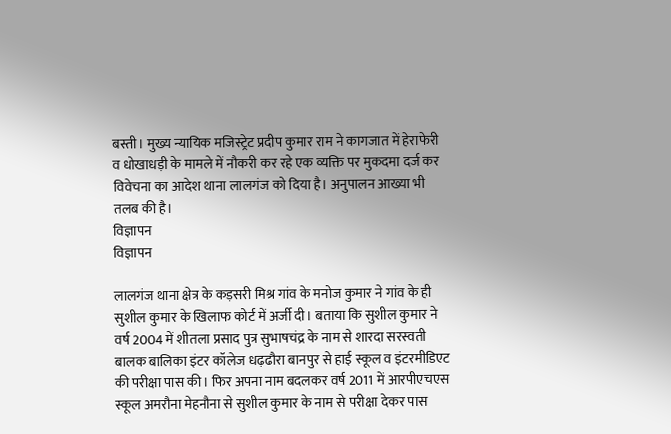बस्ती। मुख्य न्यायिक मजिस्ट्रेट प्रदीप कुमार राम ने कागजात में हेराफेरी व धोखाधड़ी के मामले में नौकरी कर रहे एक व्यक्ति पर मुकदमा दर्ज कर विवेचना का आदेश थाना लालगंज को दिया है। अनुपालन आख्या भी तलब की है।
विज्ञापन
विज्ञापन

लालगंज थाना क्षेत्र के कड़सरी मिश्र गांव के मनोज कुमार ने गांव के ही सुशील कुमार के खिलाफ कोर्ट में अर्जी दी। बताया कि सुशील कुमार ने वर्ष 2004 में शीतला प्रसाद पुत्र सुभाषचंद्र के नाम से शारदा सरस्वती बालक बालिका इंटर कॉलेज धढ़ढौरा बानपुर से हाई स्कूल व इंटरमीडिएट की परीक्षा पास की। फिर अपना नाम बदलकर वर्ष 2011 में आरपीएचएस स्कूल अमरौना मेहनौना से सुशील कुमार के नाम से परीक्षा देकर पास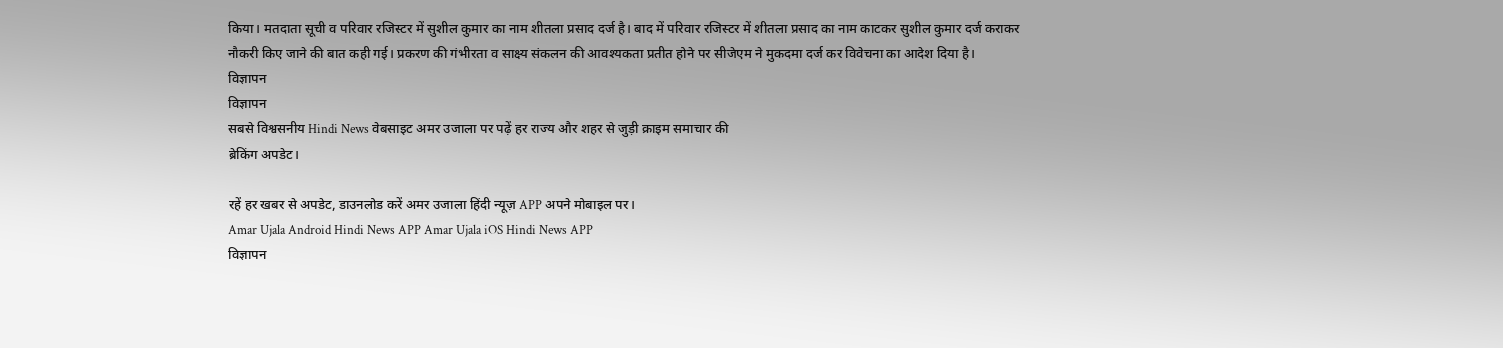किया। मतदाता सूची व परिवार रजिस्टर में सुशील कुमार का नाम शीतला प्रसाद दर्ज है। बाद में परिवार रजिस्टर में शीतला प्रसाद का नाम काटकर सुशील कुमार दर्ज कराकर नौकरी किए जाने की बात कही गई। प्रकरण की गंभीरता व साक्ष्य संकलन की आवश्यकता प्रतीत होने पर सीजेएम ने मुकदमा दर्ज कर विवेचना का आदेश दिया है।
विज्ञापन
विज्ञापन
सबसे विश्वसनीय Hindi News वेबसाइट अमर उजाला पर पढ़ें हर राज्य और शहर से जुड़ी क्राइम समाचार की
ब्रेकिंग अपडेट।

रहें हर खबर से अपडेट, डाउनलोड करें अमर उजाला हिंदी न्यूज़ APP अपने मोबाइल पर।
Amar Ujala Android Hindi News APP Amar Ujala iOS Hindi News APP
विज्ञापन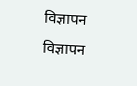विज्ञापन
विज्ञापन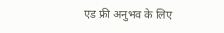एड फ्री अनुभव के लिए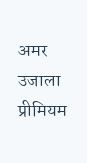अमर उजाला प्रीमियम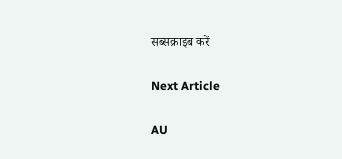सब्सक्राइब करें

Next Article

AU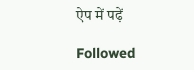ऐप में पढ़ें

Followed